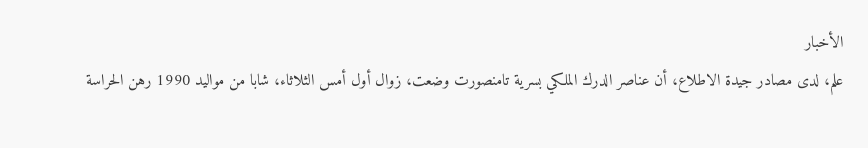الأخبار
علم، لدى مصادر جيدة الاطلاع، أن عناصر الدرك الملكي بسرية تامنصورت وضعت، زوال أول أمس الثلاثاء، شابا من مواليد 1990 رهن الحراسة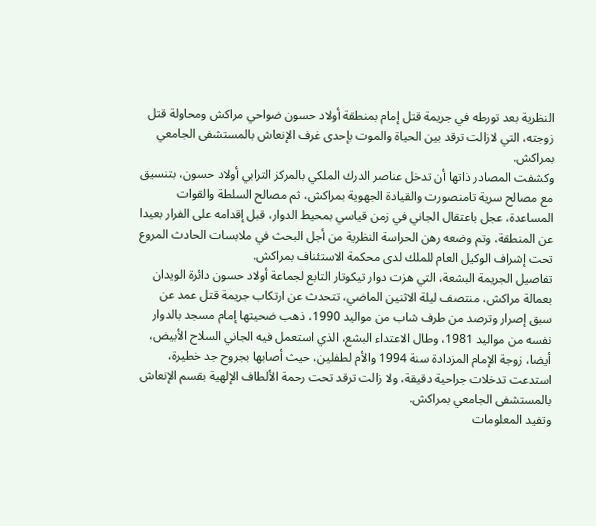النظرية بعد تورطه في جريمة قتل إمام بمنطقة أولاد حسون ضواحي مراكش ومحاولة قتل زوجته، التي لازالت ترقد بين الحياة والموت بإحدى غرف الإنعاش بالمستشفى الجامعي بمراكش.
وكشفت المصادر ذاتها أن تدخل عناصر الدرك الملكي بالمركز الترابي أولاد حسون، بتنسيق مع مصالح سرية تامنصورت والقيادة الجهوية بمراكش، ثم مصالح السلطة والقوات المساعدة، عجل باعتقال الجاني في زمن قياسي بمحيط الدوار، قبل إقدامه على الفرار بعيدا عن المنطقة، وتم وضعه رهن الحراسة النظرية من أجل البحث في ملابسات الحادث المروع تحت إشراف الوكيل العام للملك لدى محكمة الاستئناف بمراكش.
تفاصيل الجريمة البشعة، التي هزت دوار تيكوتار التابع لجماعة أولاد حسون دائرة الويدان بعمالة مراكش، منتصف ليلة الاثنين الماضي، تتحدث عن ارتكاب جريمة قتل عمد عن سبق إصرار وترصد من طرف شاب من مواليد 1990، ذهب ضحيتها إمام مسجد بالدوار نفسه من مواليد 1981، وطال الاعتداء البشع، الذي استعمل فيه الجاني السلاح الأبيض، أيضا، زوجة الإمام المزدادة سنة 1994 والأم لطفلين، حيث أصابها بجروح جد خطيرة، استدعت تدخلات جراحية دقيقة، ولا زالت ترقد تحت رحمة الألطاف الإلهية بقسم الإنعاش بالمستشفى الجامعي بمراكش.
وتفيد المعلومات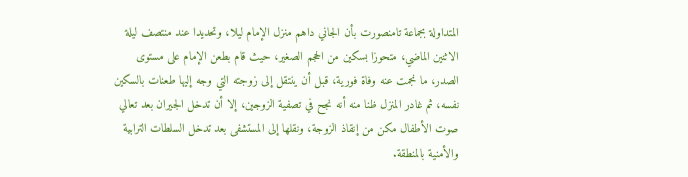المتداولة بجماعة تامنصورت بأن الجاني داهم منزل الإمام ليلا، وتحديدا عند منتصف ليلة الاثنين الماضي، متحوزا بسكين من الحجم الصغير، حيث قام بطعن الإمام على مستوى الصدر، ما نجمت عنه وفاة فورية، قبل أن ينتقل إلى زوجته التي وجه إليها طعنات بالسكين نفسه، ثم غادر المنزل ظنا منه أنه نجح في تصفية الزوجين، إلا أن تدخل الجيران بعد تعالي صوت الأطفال مكن من إنقاذ الزوجة، ونقلها إلى المستشفى بعد تدخل السلطات الترابية والأمنية بالمنطقة.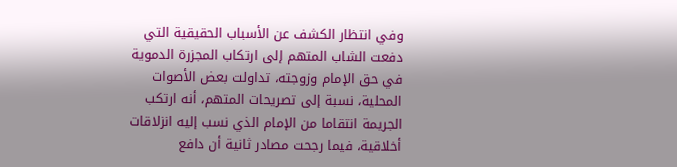وفي انتظار الكشف عن الأسباب الحقيقية التي دفعت الشاب المتهم إلى ارتكاب المجزرة الدموية في حق الإمام وزوجته، تداولت بعض الأصوات المحلية، نسبة إلى تصريحات المتهم، أنه ارتكب الجريمة انتقاما من الإمام الذي نسب إليه انزلاقات أخلاقية، فيما رجحت مصادر ثانية أن دافع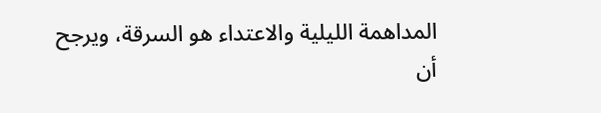المداهمة الليلية والاعتداء هو السرقة، ويرجح أن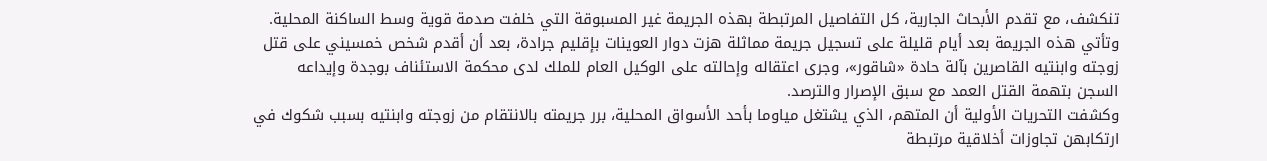تنكشف، مع تقدم الأبحاث الجارية، كل التفاصيل المرتبطة بهذه الجريمة غير المسبوقة التي خلفت صدمة قوية وسط الساكنة المحلية.
وتأتي هذه الجريمة بعد أيام قليلة على تسجيل جريمة مماثلة هزت دوار العوينات بإقليم جرادة، بعد أن أقدم شخص خمسيني على قتل زوجته وابنتيه القاصرين بآلة حادة «شاقور»، وجرى اعتقاله وإحالته على الوكيل العام للملك لدى محكمة الاستئناف بوجدة وإيداعه السجن بتهمة القتل العمد مع سبق الإصرار والترصد.
وكشفت التحريات الأولية أن المتهم، الذي يشتغل مياوما بأحد الأسواق المحلية، برر جريمته بالانتقام من زوجته وابنتيه بسبب شكوك في ارتكابهن تجاوزات أخلاقية مرتبطة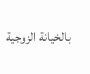بالخيانة الزوجية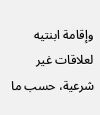وإقامة ابنتيه لعلاقات غير شرعية، حسب ما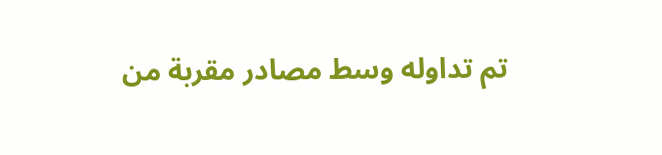تم تداوله وسط مصادر مقربة من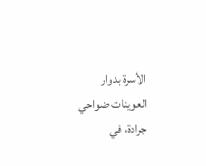الأسرة بدوار العوينات ضواحي جرادة، في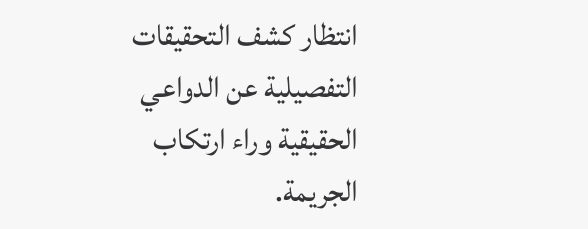انتظار كشف التحقيقات التفصيلية عن الدواعي الحقيقية وراء ارتكاب الجريمة.